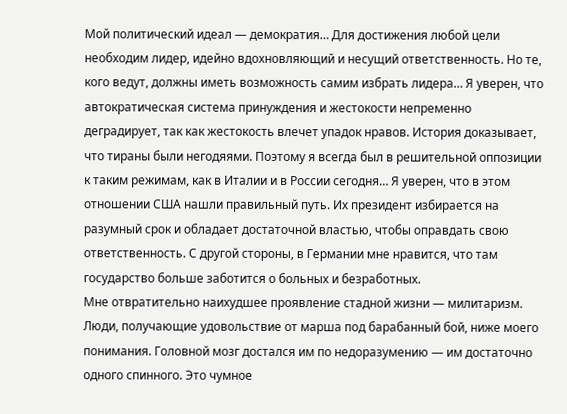Мой политический идеал — демократия… Для достижения любой цели необходим лидер, идейно вдохновляющий и несущий ответственность. Но те, кого ведут, должны иметь возможность самим избрать лидера… Я уверен, что автократическая система принуждения и жестокости непременно деградирует, так как жестокость влечет упадок нравов. История доказывает, что тираны были негодяями. Поэтому я всегда был в решительной оппозиции к таким режимам, как в Италии и в России сегодня… Я уверен, что в этом отношении США нашли правильный путь. Их президент избирается на разумный срок и обладает достаточной властью, чтобы оправдать свою ответственность. С другой стороны, в Германии мне нравится, что там государство больше заботится о больных и безработных.
Мне отвратительно наихудшее проявление стадной жизни — милитаризм. Люди, получающие удовольствие от марша под барабанный бой, ниже моего понимания. Головной мозг достался им по недоразумению — им достаточно одного спинного. Это чумное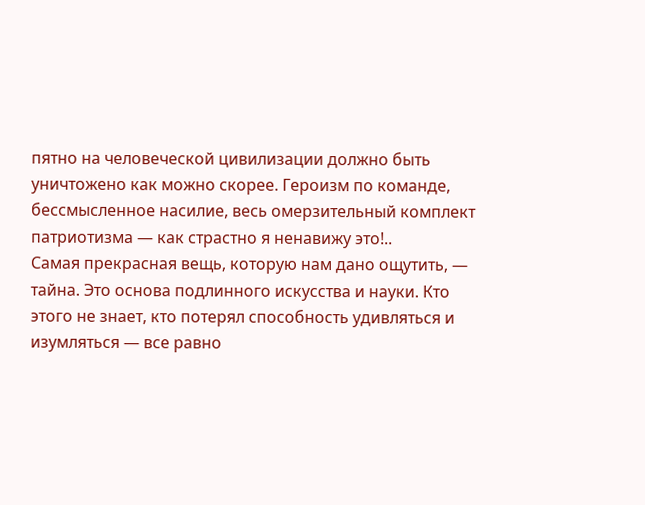пятно на человеческой цивилизации должно быть уничтожено как можно скорее. Героизм по команде, бессмысленное насилие, весь омерзительный комплект патриотизма — как страстно я ненавижу это!..
Самая прекрасная вещь, которую нам дано ощутить, — тайна. Это основа подлинного искусства и науки. Кто этого не знает, кто потерял способность удивляться и изумляться — все равно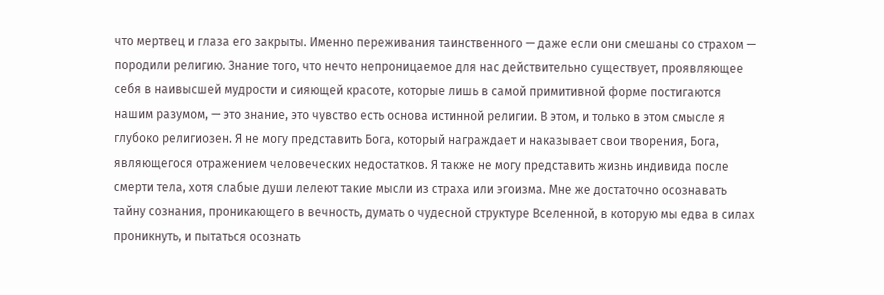что мертвец и глаза его закрыты. Именно переживания таинственного — даже если они смешаны со страхом — породили религию. Знание того, что нечто непроницаемое для нас действительно существует, проявляющее себя в наивысшей мудрости и сияющей красоте, которые лишь в самой примитивной форме постигаются нашим разумом, — это знание, это чувство есть основа истинной религии. В этом, и только в этом смысле я глубоко религиозен. Я не могу представить Бога, который награждает и наказывает свои творения, Бога, являющегося отражением человеческих недостатков. Я также не могу представить жизнь индивида после смерти тела, хотя слабые души лелеют такие мысли из страха или эгоизма. Мне же достаточно осознавать тайну сознания, проникающего в вечность, думать о чудесной структуре Вселенной, в которую мы едва в силах проникнуть, и пытаться осознать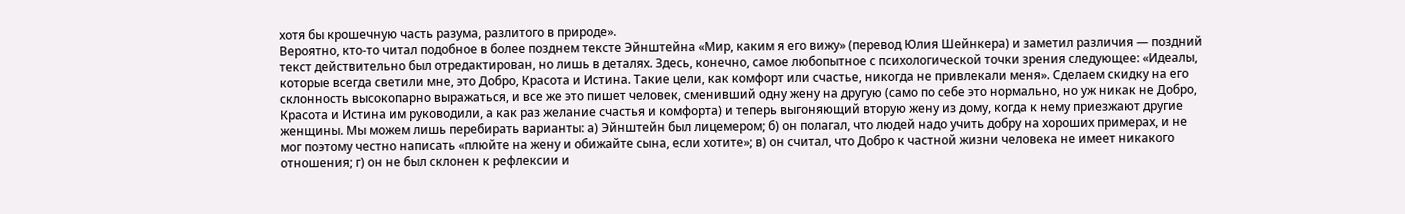хотя бы крошечную часть разума, разлитого в природе».
Вероятно, кто-то читал подобное в более позднем тексте Эйнштейна «Мир, каким я его вижу» (перевод Юлия Шейнкера) и заметил различия — поздний текст действительно был отредактирован, но лишь в деталях. Здесь, конечно, самое любопытное с психологической точки зрения следующее: «Идеалы, которые всегда светили мне, это Добро, Красота и Истина. Такие цели, как комфорт или счастье, никогда не привлекали меня». Сделаем скидку на его склонность высокопарно выражаться, и все же это пишет человек, сменивший одну жену на другую (само по себе это нормально, но уж никак не Добро, Красота и Истина им руководили, а как раз желание счастья и комфорта) и теперь выгоняющий вторую жену из дому, когда к нему приезжают другие женщины. Мы можем лишь перебирать варианты: а) Эйнштейн был лицемером; б) он полагал, что людей надо учить добру на хороших примерах, и не мог поэтому честно написать «плюйте на жену и обижайте сына, если хотите»; в) он считал, что Добро к частной жизни человека не имеет никакого отношения; г) он не был склонен к рефлексии и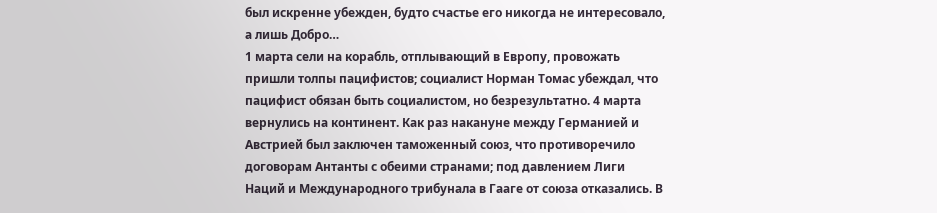был искренне убежден, будто счастье его никогда не интересовало, а лишь Добро…
1 марта сели на корабль, отплывающий в Европу, провожать пришли толпы пацифистов; социалист Норман Томас убеждал, что пацифист обязан быть социалистом, но безрезультатно. 4 марта вернулись на континент. Как раз накануне между Германией и Австрией был заключен таможенный союз, что противоречило договорам Антанты с обеими странами; под давлением Лиги Наций и Международного трибунала в Гааге от союза отказались. В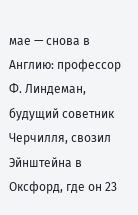мае — снова в Англию: профессор Ф. Линдеман, будущий советник Черчилля, свозил Эйнштейна в Оксфорд, где он 23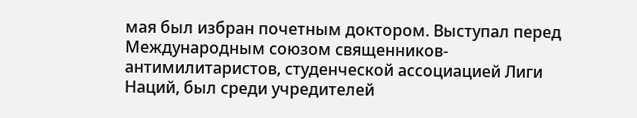мая был избран почетным доктором. Выступал перед Международным союзом священников-антимилитаристов, студенческой ассоциацией Лиги Наций, был среди учредителей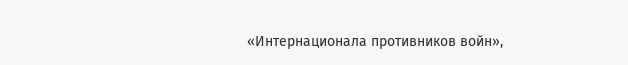«Интернационала противников войн»,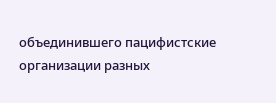объединившего пацифистские организации разных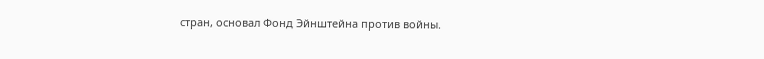стран, основал Фонд Эйнштейна против войны.